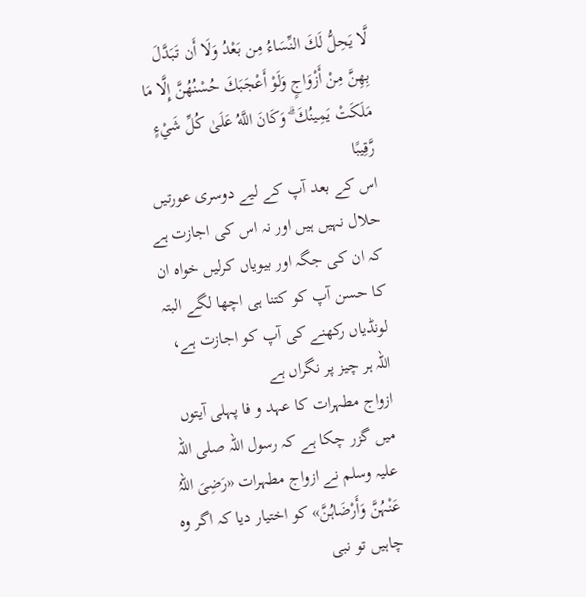لَّا يَحِلُّ لَكَ النِّسَاءُ مِن بَعْدُ وَلَا أَن تَبَدَّلَ بِهِنَّ مِنْ أَزْوَاجٍ وَلَوْ أَعْجَبَكَ حُسْنُهُنَّ إِلَّا مَا مَلَكَتْ يَمِينُكَ ۗ وَكَانَ اللَّهُ عَلَىٰ كُلِّ شَيْءٍ رَّقِيبًا
اس کے بعد آپ کے لیے دوسری عورتیں حلال نہیں ہیں اور نہ اس کی اجازت ہے کہ ان کی جگہ اور بیویاں کرلیں خواہ ان کا حسن آپ کو کتنا ہی اچھا لگے البتہ لونڈیاں رکھنے کی آپ کو اجازت ہے، اللہ ہر چیز پر نگراں ہے
ازواج مطہرات کا عہد و فا پہلی آیتوں میں گزر چکا ہے کہ رسول اللہ صلی اللہ علیہ وسلم نے ازواج مطہرات «رَضِیَ اللہُ عَنْہُنَّ وَأَرْضَاہُنَّ» کو اختیار دیا کہ اگر وہ چاہیں تو نبی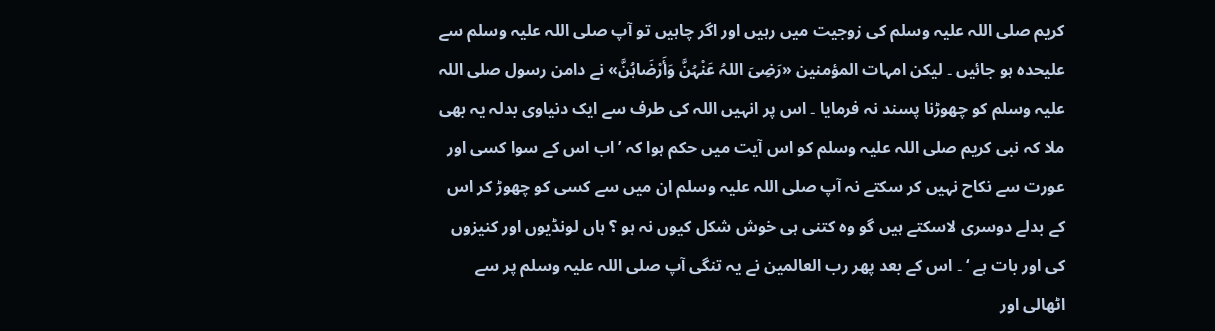کریم صلی اللہ علیہ وسلم کی زوجیت میں رہیں اور اگر چاہیں تو آپ صلی اللہ علیہ وسلم سے علیحدہ ہو جائیں ۔ لیکن امہات المؤمنین «رَضِیَ اللہُ عَنْہُنَّ وَأَرْضَاہُنَّ» نے دامن رسول صلی اللہ علیہ وسلم کو چھوڑنا پسند نہ فرمایا ۔ اس پر انہیں اللہ کی طرف سے ایک دنیاوی بدلہ یہ بھی ملا کہ نبی کریم صلی اللہ علیہ وسلم کو اس آیت میں حکم ہوا کہ ’ اب اس کے سوا کسی اور عورت سے نکاح نہیں کر سکتے نہ آپ صلی اللہ علیہ وسلم ان میں سے کسی کو چھوڑ کر اس کے بدلے دوسری لاسکتے ہیں گو وہ کتنی ہی خوش شکل کیوں نہ ہو ؟ ہاں لونڈیوں اور کنیزوں کی اور بات ہے ‘ ۔ اس کے بعد پھر رب العالمین نے یہ تنگی آپ صلی اللہ علیہ وسلم پر سے اٹھالی اور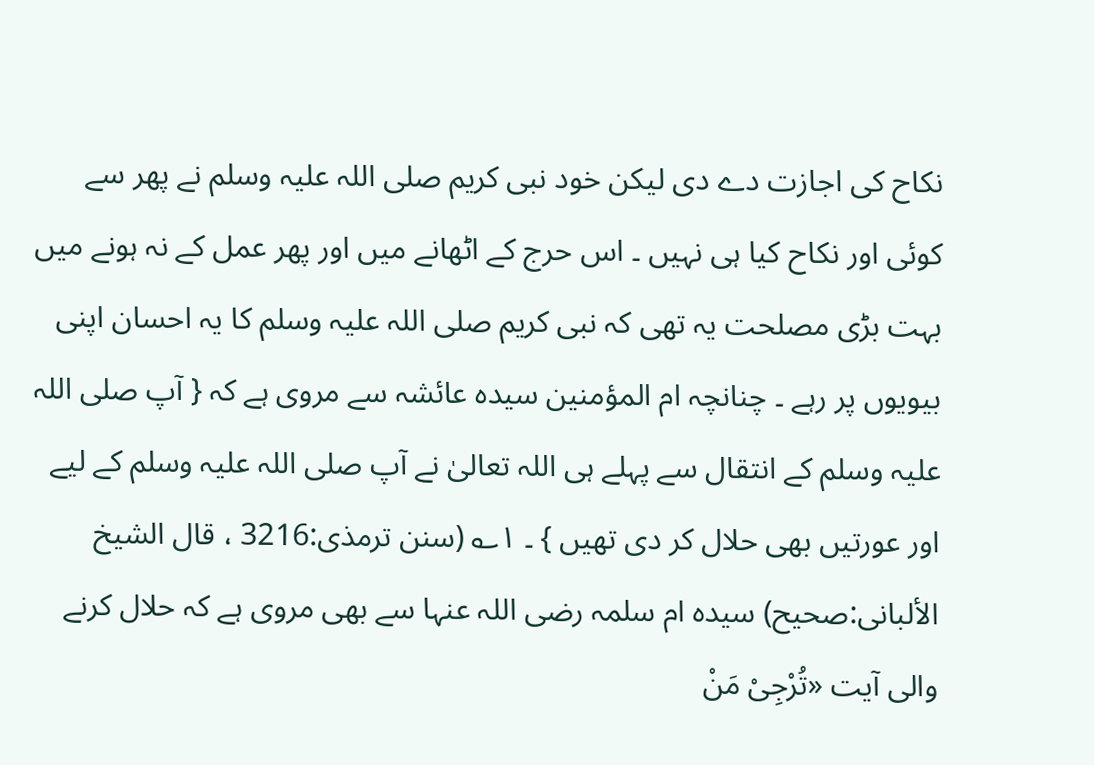نکاح کی اجازت دے دی لیکن خود نبی کریم صلی اللہ علیہ وسلم نے پھر سے کوئی اور نکاح کیا ہی نہیں ۔ اس حرج کے اٹھانے میں اور پھر عمل کے نہ ہونے میں بہت بڑی مصلحت یہ تھی کہ نبی کریم صلی اللہ علیہ وسلم کا یہ احسان اپنی بیویوں پر رہے ۔ چنانچہ ام المؤمنین سیدہ عائشہ سے مروی ہے کہ { آپ صلی اللہ علیہ وسلم کے انتقال سے پہلے ہی اللہ تعالیٰ نے آپ صلی اللہ علیہ وسلم کے لیے اور عورتیں بھی حلال کر دی تھیں } ۔ ۱؎ (سنن ترمذی:3216 ، قال الشیخ الألبانی:صحیح) سیدہ ام سلمہ رضی اللہ عنہا سے بھی مروی ہے کہ حلال کرنے والی آیت «تُرْجِیْ مَنْ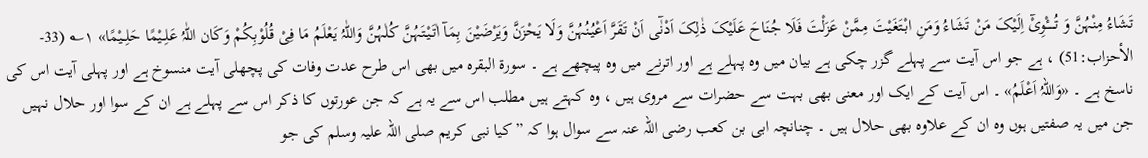تَشَاءُ مِنْہُنَّ وَ تُـــــْٔوِیْٓ اِلَیْکَ مَنْ تَشَاءُ وَمَنِ ابْتَغَیْتَ مِمَّنْ عَزَلْتَ فَلَا جُنَاحَ عَلَیْکَ ذٰلِکَ اَدْنٰٓی اَنْ تَقَرَّ اَعْیُنُہُنَّ وَلَا یَحْزَنَّ وَیَرْضَیْنَ بِمَآ اٰتَیْتَہُنَّ کُلٰہُنَّ وَاللّٰہُ یَعْلَمُ مَا فِیْ قُلُوْبِکُمْ وَکَان اللّٰہُ عَلِــیْمًا حَلِــیْمًا» ۱؎ (33-الأحزاب:51) ، ہے جو اس آیت سے پہلے گزر چکی ہے بیان میں وہ پہلے ہے اور اترنے میں وہ پیچھے ہے ۔ سورۃ البقرہ میں بھی اس طرح عدت وفات کی پچھلی آیت منسوخ ہے اور پہلی آیت اس کی ناسخ ہے ۔ «وَاللہُ اَعْلَمُ» ۔ اس آیت کے ایک اور معنی بھی بہت سے حضرات سے مروی ہیں ، وہ کہتے ہیں مطلب اس سے یہ ہے کہ جن عورتوں کا ذکر اس سے پہلے ہے ان کے سوا اور حلال نہیں جن میں یہ صفتیں ہوں وہ ان کے علاوہ بھی حلال ہیں ۔ چنانچہ ابی بن کعب رضی اللہ عنہ سے سوال ہوا کہ ” کیا نبی کریم صلی اللہ علیہ وسلم کی جو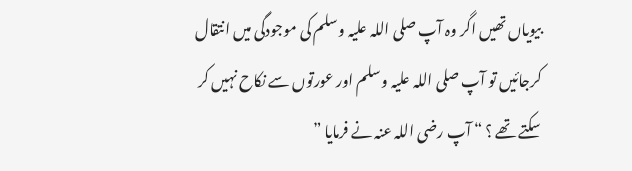بیویاں تھیں اگر وہ آپ صلی اللہ علیہ وسلم کی موجودگی میں انتقال کرجائیں تو آپ صلی اللہ علیہ وسلم اور عورتوں سے نکاح نہیں کر سکتے تھے ؟ “ آپ رضی اللہ عنہ نے فرمایا ”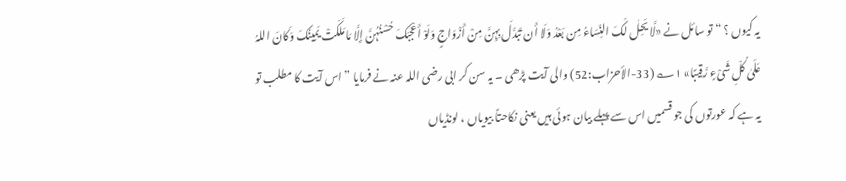یہ کیوں ؟ “ تو سائل نے «لَّا یَحِلٰ لَکَ النِّسَاءُ مِن بَعْدُ وَلَا أَن تَبَدَّلَ بِہِنَّ مِنْ أَزْوَاجٍ وَلَوْ أَعْجَبَکَ حُسْنُہُنَّ إِلَّا مَا مَلَکَتْ یَمِینُکَ وَکَانَ اللہُ عَلَیٰ کُلِّ شَیْءٍ رَّقِیبًا» ۱؎ (33-الأحزاب:52) والی آیت پڑھی ۔ یہ سن کر ابی رضی اللہ عنہ نے فرمایا ” اس آیت کا مطلب تو یہ ہے کہ عورتوں کی جو قسمیں اس سے پہلے بیان ہوئی ہیں یعنی نکاحتاً بیویاں ، لونڈیاں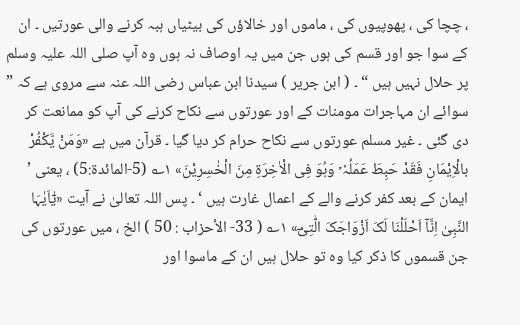، چچا کی ، پھوپیوں کی ، ماموں اور خالاؤں کی بیٹیاں ہبہ کرنے والی عورتیں ۔ ان کے سوا جو اور قسم کی ہوں جن میں یہ اوصاف نہ ہوں وہ آپ صلی اللہ علیہ وسلم پر حلال نہیں ہیں “ ۔ ( ابن جریر ) سیدنا ابن عباس رضی اللہ عنہ سے مروی ہے کہ ” سوائے ان مہاجرات مومنات کے اور عورتوں سے نکاح کرنے کی آپ کو ممانعت کر دی گئی ۔ غیر مسلم عورتوں سے نکاح حرام کر دیا گیا ۔ قرآن میں ہے «وَمَنْ یَّکْفُرْ بالْاِیْمَانِ فَقَدْ حَبِطَ عَمَلُہٗ ۡ وَہُوَ فِی الْاٰخِرَۃِ مِنَ الْخٰسِرِیْنَ» ۱؎ (5-المائدۃ:5) ، یعنی ’ ایمان کے بعد کفر کرنے والے کے اعمال غارت ہیں ‘ ۔ پس اللہ تعالیٰ نے آیت «یٰٓاَیٰہَا النَّبِیٰ اِنَّآ اَحْلَلْنَا لَکَ اَزْوَاجَکَ الّٰتِیْٓ» ۱؎ ( 33- الأحزاب : 50 ) الخ ، میں عورتوں کی جن قسموں کا ذکر کیا وہ تو حلال ہیں ان کے ماسوا اور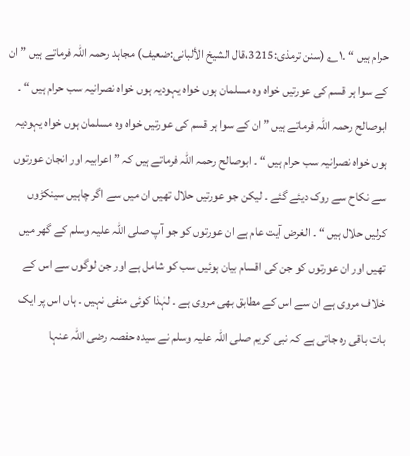حرام ہیں “ ۔۱؎ (سنن ترمذی:3215،قال الشیخ الألبانی:ضعیف) مجاہد رحمہ اللہ فرماتے ہیں ” ان کے سوا ہر قسم کی عورتیں خواہ وہ مسلمان ہوں خواہ یہودیہ ہوں خواہ نصرانیہ سب حرام ہیں “ ۔ ابوصالح رحمہ اللہ فرماتے ہیں ” ان کے سوا ہر قسم کی عورتیں خواہ وہ مسلمان ہوں خواہ یہودیہ ہوں خواہ نصرانیہ سب حرام ہیں “ ۔ ابوصالح رحمہ اللہ فرماتے ہیں کہ ” اعرابیہ اور انجان عورتوں سے نکاح سے روک دیئے گئے ۔ لیکن جو عورتیں حلال تھیں ان میں سے اگر چاہیں سینکڑوں کرلیں حلال ہیں “ ۔ الغرض آیت عام ہے ان عورتوں کو جو آپ صلی اللہ علیہ وسلم کے گھر میں تھیں اور ان عورتوں کو جن کی اقسام بیان ہوئیں سب کو شامل ہے اور جن لوگوں سے اس کے خلاف مروی ہے ان سے اس کے مطابق بھی مروی ہے ۔ لہٰذا کوئی منفی نہیں ۔ ہاں اس پر ایک بات باقی رہ جاتی ہے کہ نبی کریم صلی اللہ علیہ وسلم نے سیدہ حفصہ رضی اللہ عنہا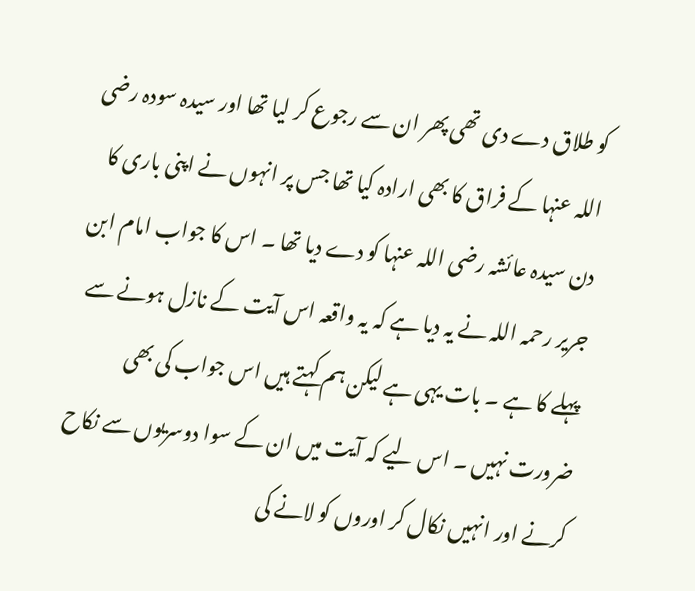کو طلاق دے دی تھی پھر ان سے رجوع کر لیا تھا اور سیدہ سودہ رضی اللہ عنہا کے فراق کا بھی ارادہ کیا تھا جس پر انہوں نے اپنی باری کا دن سیدہ عائشہ رضی اللہ عنہا کو دے دیا تھا ۔ اس کا جواب امام ابن جریر رحمہ اللہ نے یہ دیا ہے کہ یہ واقعہ اس آیت کے نازل ہونے سے پہلے کا ہے ۔ بات یہی ہے لیکن ہم کہتے ہیں اس جواب کی بھی ضرورت نہیں ۔ اس لیے کہ آیت میں ان کے سوا دوسریوں سے نکاح کرنے اور انہیں نکال کر اوروں کو لانے کی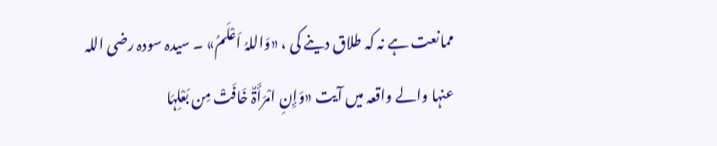ممانعت ہے نہ کہ طلاق دینے کی ، «وَاللہُ اَعْلَمُ» ۔ سیدہ سودہ رضی اللہ عنہا والے واقعہ میں آیت «وَإِنِ امْرَأَۃٌ خَافَتْ مِن بَعْلِہَا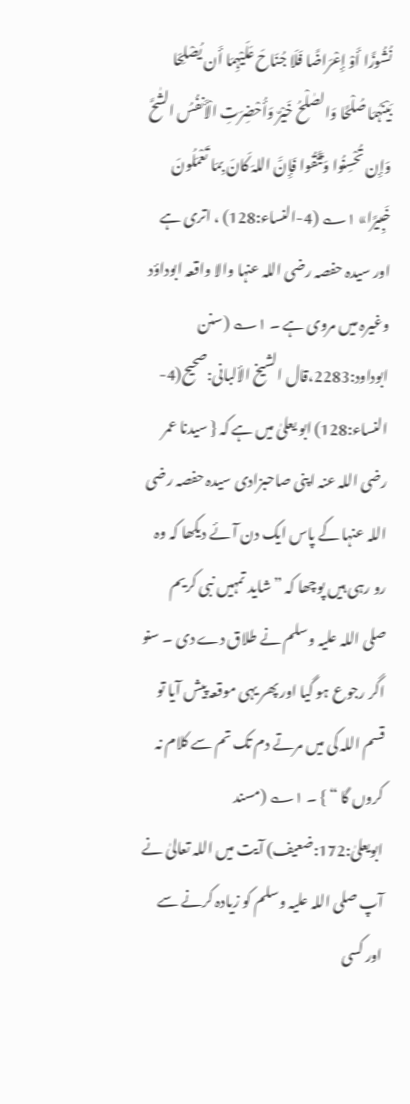نُشُوزًا أَوْ إِعْرَاضًا فَلَا جُنَاحَ عَلَیْہِمَا أَن یُصْلِحَا بَیْنَہُمَا صُلْحًا وَالصٰلْحُ خَیْرٌ وَأُحْضِرَتِ الْأَنفُسُ الشٰحَّ وَإِن تُحْسِنُوا وَتَتَّقُوا فَإِنَّ اللہَ کَانَ بِمَا تَعْمَلُونَ خَبِیرًا» ۱؎ (4-النساء:128) ، اتری ہے اور سیدہ حفصہ رضی اللہ عنہا والا واقعہ ابوداؤد وغیرہ میں مروی ہے ۔ ۱؎ (سنن ابوداود:2283،قال الشیخ الألبانی:صحیح(4-النساء:128) ابو یعلیٰ میں ہے کہ { سیدنا عمر رضی اللہ عنہ اپنی صاحبزادی سیدہ حفصہ رضی اللہ عنہا کے پاس ایک دن آئے دیکھا کہ وہ رو رہی ہیں پوچھا کہ ” شاید تمہیں نبی کریم صلی اللہ علیہ وسلم نے طلاق دے دی ۔ سنو اگر رجوع ہو گیا اور پھر یہی موقعہ پیش آیا تو قسم اللہ کی میں مرتے دم تک تم سے کلام نہ کروں گا “ } ۔ ۱؎ (مسند ابویعلیٰ:172:ضعیف) آیت میں اللہ تعالیٰ نے آپ صلی اللہ علیہ وسلم کو زیادہ کرنے سے اور کسی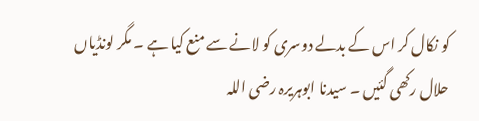کو نکال کر اس کے بدلے دوسری کو لانے سے منع کیا ہے ۔ مگر لونڈیاں حلال رکھی گئیں ۔ سیدنا ابوہریرہ رضی اللہ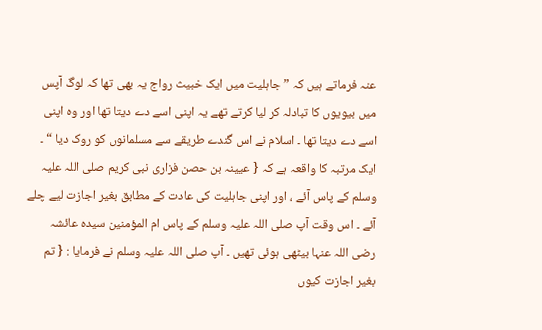عنہ فرماتے ہیں کہ ” جاہلیت میں ایک خبیث رواج یہ بھی تھا کہ لوگ آپس میں بیویوں کا تبادلہ کر لیا کرتے تھے یہ اپنی اسے دے دیتا تھا اور وہ اپنی اسے دے دیتا تھا ۔ اسلام نے اس گندے طریقے سے مسلمانوں کو روک دیا “ ۔ ایک مرتبہ کا واقعہ ہے کہ { عیینہ بن حصن فزاری نبی کریم صلی اللہ علیہ وسلم کے پاس آئے ، اور اپنی جاہلیت کی عادت کے مطابق بغیر اجازت لیے چلے آئے ۔ اس وقت آپ صلی اللہ علیہ وسلم کے پاس ام المؤمنین سیدہ عائشہ رضی اللہ عنہا بیٹھی ہوئی تھیں ۔ آپ صلی اللہ علیہ وسلم نے فرمایا : { تم بغیر اجازت کیوں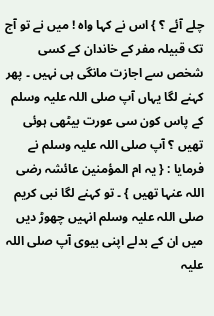چلے آئے ؟ } اس نے کہا واہ ! میں نے تو آج تک قبیلہ مفر کے خاندان کے کسی شخص سے اجازت مانگی ہی نہیں ۔ پھر کہنے لگا یہاں آپ صلی اللہ علیہ وسلم کے پاس کون سی عورت بیٹھی ہوئی تھیں ؟ آپ صلی اللہ علیہ وسلم نے فرمایا : { یہ ام المؤمنین عائشہ رضی اللہ عنہا تھیں } ۔ تو کہنے لگا نبی کریم صلی اللہ علیہ وسلم انہیں چھوڑ دیں میں ان کے بدلے اپنی بیوی آپ صلی اللہ علیہ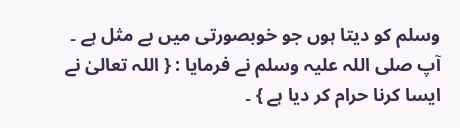وسلم کو دیتا ہوں جو خوبصورتی میں بے مثل ہے ۔ آپ صلی اللہ علیہ وسلم نے فرمایا : { اللہ تعالیٰ نے ایسا کرنا حرام کر دیا ہے } ۔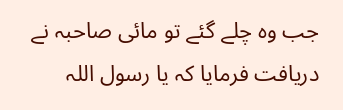جب وہ چلے گئے تو مائی صاحبہ نے دریافت فرمایا کہ یا رسول اللہ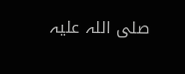صلی اللہ علیہ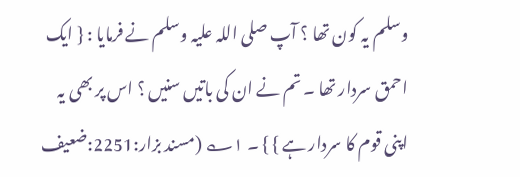وسلم یہ کون تھا ؟ آپ صلی اللہ علیہ وسلم نے فرمایا : { ایک احمق سردار تھا ۔ تم نے ان کی باتیں سنیں ؟ اس پر بھی یہ اپنی قوم کا سردار ہے } } ۔ ۱؎ (مسند بزار:2251:ضعیف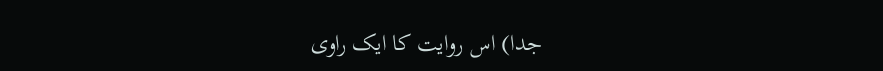جدا) اس روایت کا ایک راوی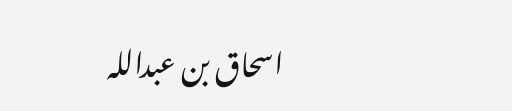اسحاق بن عبداللہ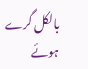بالکل گرے ہوئے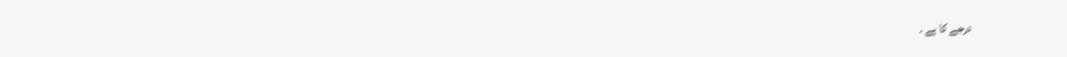درجے کا ہے ۔